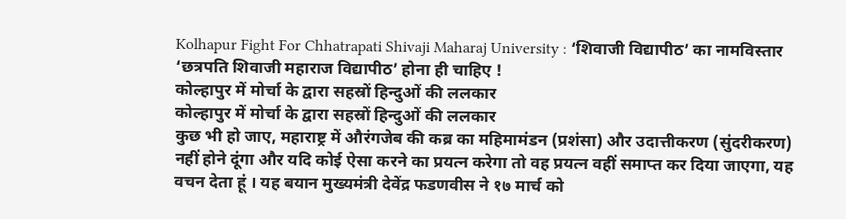Kolhapur Fight For Chhatrapati Shivaji Maharaj University : ‘शिवाजी विद्यापीठ’ का नामविस्तार ‘छत्रपति शिवाजी महाराज विद्यापीठ’ होना ही चाहिए !
कोल्हापुर में मोर्चा के द्वारा सहस्रों हिन्दुओं की ललकार
कोल्हापुर में मोर्चा के द्वारा सहस्रों हिन्दुओं की ललकार
कुछ भी हो जाए, महाराष्ट्र में औरंगजेब की कब्र का महिमामंडन (प्रशंसा) और उदात्तीकरण (सुंदरीकरण) नहीं होने दूंगा और यदि कोई ऐसा करने का प्रयत्न करेगा तो वह प्रयत्न वहीं समाप्त कर दिया जाएगा, यह वचन देता हूं । यह बयान मुख्यमंत्री देवेंद्र फडणवीस ने १७ मार्च को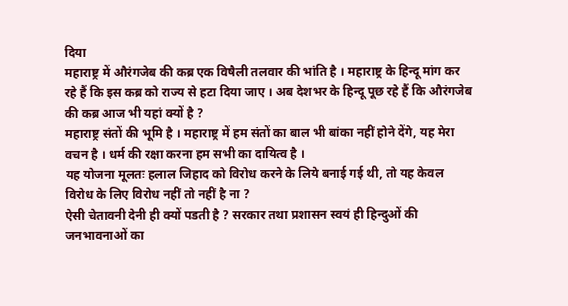दिया
महाराष्ट्र में औरंगजेब की कब्र एक विषैली तलवार की भांति है । महाराष्ट्र के हिन्दू मांग कर रहे हैं कि इस कब्र को राज्य से हटा दिया जाए । अब देशभर के हिन्दू पूछ रहे हैं कि औरंगजेब की कब्र आज भी यहां क्यों है ?
महाराष्ट्र संतों की भूमि है । महाराष्ट्र में हम संतों का बाल भी बांका नहीं होने देंगे, यह मेरा वचन है । धर्म की रक्षा करना हम सभी का दायित्व है ।
यह योजना मूलतः हलाल जिहाद को विरोध करने के लिये बनाई गई थी, तो यह केवल विरोध के लिए विरोध नहीं तो नहीं है ना ?
ऐसी चेतावनी देनी ही क्यों पडती है ? सरकार तथा प्रशासन स्वयं ही हिन्दुओं की जनभावनाओं का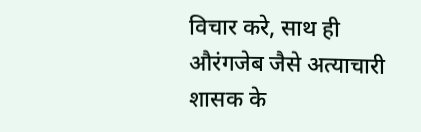विचार करे, साथ ही औरंगजेब जैसे अत्याचारी शासक के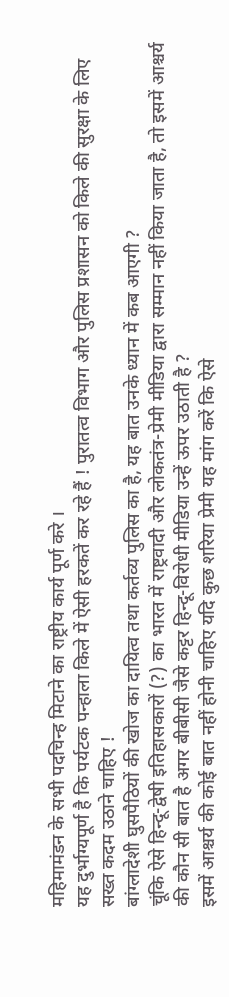महिमामंडन के सभी पदचिन्ह मिटाने का राष्ट्रीय कार्य पूर्ण करे ।
यह दुर्भाग्यपूर्ण है कि पर्यटक पन्हाला किले में ऐसी हरकतें कर रहे हैं ! पुरातत्व विभाग और पुलिस प्रशासन को किले की सुरक्षा के लिए सख्त कदम उठाने चाहिए !
बांग्लादेशी घुसपैठियों की खोज का दायित्व तथा कर्तव्य पुलिस का है, यह बात उनके ध्यान में कब आएगी ?
चूंकि ऐसे हिन्दू-द्वेषी इतिहासकारों (?) का भारत में राष्ट्रवादी और लोकतंत्र-प्रेमी मीडिया द्वारा सम्मान नहीं किया जाता है, तो इसमें आश्चर्य की कौन सी बात है अगर बीबीसी जैसे कट्टर हिन्दू-विरोधी मीडिया उन्हें ऊपर उठाती है ?
इसमें आश्चर्य की कोई बात नहीं होनी चाहिए यदि कुछ शरिया प्रेमी यह मांग करें कि ऐसे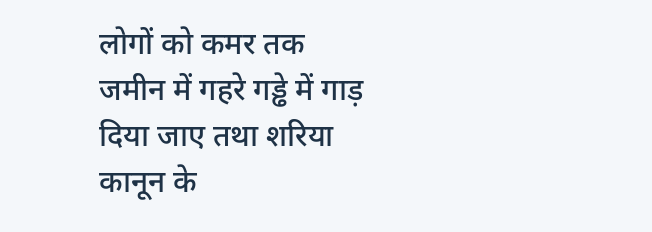लोगों को कमर तक जमीन में गहरे गड्ढे में गाड़ दिया जाए तथा शरिया कानून के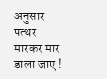अनुसार पत्थर मारकर मार डाला जाए !